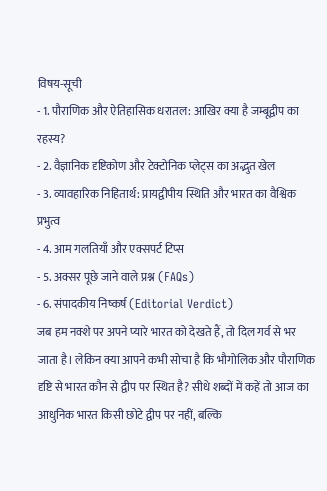विषय-सूची
- 1. पौराणिक और ऐतिहासिक धरातल: आखिर क्या है जम्बूद्वीप का रहस्य?
- 2. वैज्ञानिक दृष्टिकोण और टेक्टोनिक प्लेट्स का अद्भुत खेल
- 3. व्यावहारिक निहितार्थ: प्रायद्वीपीय स्थिति और भारत का वैश्विक प्रभुत्व
- 4. आम गलतियाँ और एक्सपर्ट टिप्स
- 5. अक्सर पूछे जाने वाले प्रश्न (FAQs)
- 6. संपादकीय निष्कर्ष (Editorial Verdict)
जब हम नक्शे पर अपने प्यारे भारत को देखते हैं, तो दिल गर्व से भर जाता है। लेकिन क्या आपने कभी सोचा है कि भौगोलिक और पौराणिक दृष्टि से भारत कौन से द्वीप पर स्थित है? सीधे शब्दों में कहें तो आज का आधुनिक भारत किसी छोटे द्वीप पर नहीं, बल्कि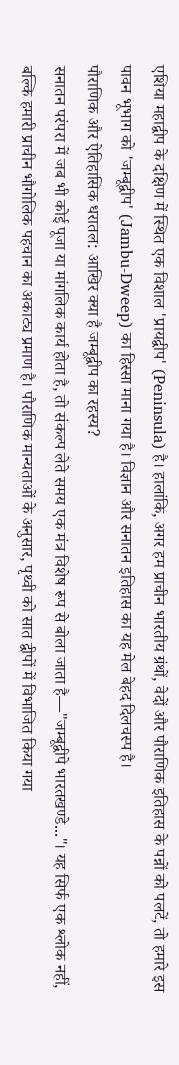एशिया महाद्वीप के दक्षिण में स्थित एक विशाल 'प्रायद्वीप' (Peninsula) है। हालांकि, अगर हम प्राचीन भारतीय ग्रंथों, वेदों और पौराणिक इतिहास के पन्नों को पलटें, तो हमारे इस पावन भूभाग को 'जम्बूद्वीप' (Jambu-Dweep) का हिस्सा माना गया है। विज्ञान और सनातन इतिहास का यह मेल बेहद दिलचस्प है।
पौराणिक और ऐतिहासिक धरातल: आखिर क्या है जम्बूद्वीप का रहस्य?
सनातन परंपरा में जब भी कोई पूजा या मांगलिक कार्य होता है, तो संकल्प लेते समय एक मंत्र विशेष रूप से बोला जाता है—"जम्बूद्वीपे भारतखण्डे..."। यह सिर्फ एक श्लोक नहीं, बल्कि हमारी प्राचीन भौगोलिक पहचान का अकाट्य प्रमाण है। पौराणिक मान्यताओं के अनुसार, पृथ्वी को सात द्वीपों में विभाजित किया गया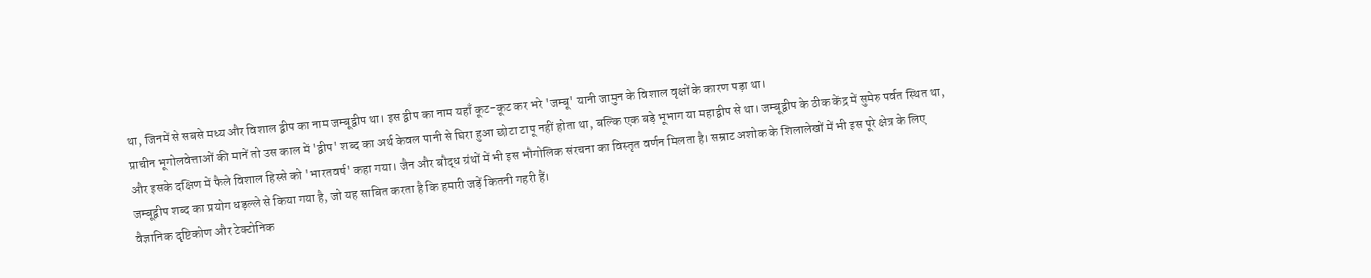था, जिनमें से सबसे मध्य और विशाल द्वीप का नाम जम्बूद्वीप था। इस द्वीप का नाम यहाँ कूट-कूट कर भरे 'जम्बू' यानी जामुन के विशाल वृक्षों के कारण पड़ा था।
प्राचीन भूगोलवेत्ताओं की मानें तो उस काल में 'द्वीप' शब्द का अर्थ केवल पानी से घिरा हुआ छोटा टापू नहीं होता था, बल्कि एक बड़े भूभाग या महाद्वीप से था। जम्बूद्वीप के ठीक केंद्र में सुमेरु पर्वत स्थित था, और इसके दक्षिण में फैले विशाल हिस्से को 'भारतवर्ष' कहा गया। जैन और बौद्ध ग्रंथों में भी इस भौगोलिक संरचना का विस्तृत वर्णन मिलता है। सम्राट अशोक के शिलालेखों में भी इस पूरे क्षेत्र के लिए जम्बूद्वीप शब्द का प्रयोग धड़ल्ले से किया गया है, जो यह साबित करता है कि हमारी जड़ें कितनी गहरी हैं।
वैज्ञानिक दृष्टिकोण और टेक्टोनिक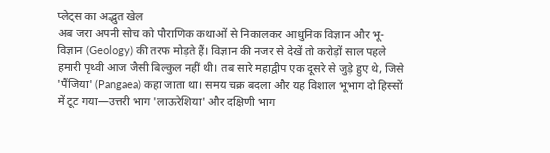प्लेट्स का अद्भुत खेल
अब जरा अपनी सोच को पौराणिक कथाओं से निकालकर आधुनिक विज्ञान और भू-विज्ञान (Geology) की तरफ मोड़ते हैं। विज्ञान की नजर से देखें तो करोड़ों साल पहले हमारी पृथ्वी आज जैसी बिल्कुल नहीं थी। तब सारे महाद्वीप एक दूसरे से जुड़े हुए थे, जिसे 'पैंजिया' (Pangaea) कहा जाता था। समय चक्र बदला और यह विशाल भूभाग दो हिस्सों में टूट गया—उत्तरी भाग 'लाऊरेशिया' और दक्षिणी भाग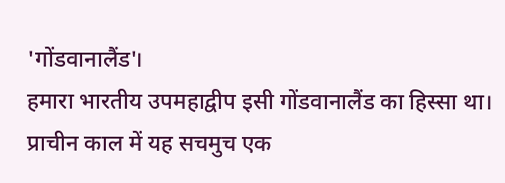'गोंडवानालैंड'।
हमारा भारतीय उपमहाद्वीप इसी गोंडवानालैंड का हिस्सा था। प्राचीन काल में यह सचमुच एक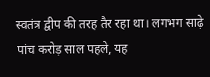स्वतंत्र द्वीप की तरह तैर रहा था। लगभग साढ़े पांच करोड़ साल पहले, यह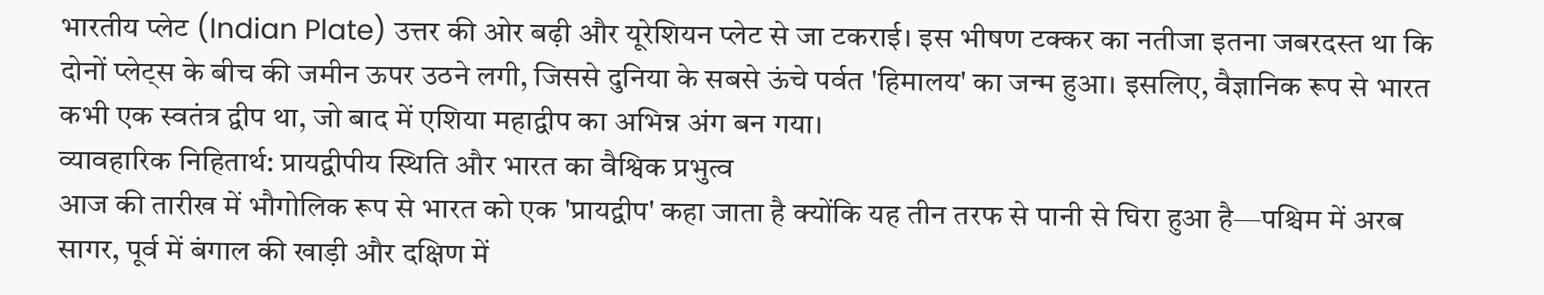भारतीय प्लेट (Indian Plate) उत्तर की ओर बढ़ी और यूरेशियन प्लेट से जा टकराई। इस भीषण टक्कर का नतीजा इतना जबरदस्त था कि दोनों प्लेट्स के बीच की जमीन ऊपर उठने लगी, जिससे दुनिया के सबसे ऊंचे पर्वत 'हिमालय' का जन्म हुआ। इसलिए, वैज्ञानिक रूप से भारत कभी एक स्वतंत्र द्वीप था, जो बाद में एशिया महाद्वीप का अभिन्न अंग बन गया।
व्यावहारिक निहितार्थ: प्रायद्वीपीय स्थिति और भारत का वैश्विक प्रभुत्व
आज की तारीख में भौगोलिक रूप से भारत को एक 'प्रायद्वीप' कहा जाता है क्योंकि यह तीन तरफ से पानी से घिरा हुआ है—पश्चिम में अरब सागर, पूर्व में बंगाल की खाड़ी और दक्षिण में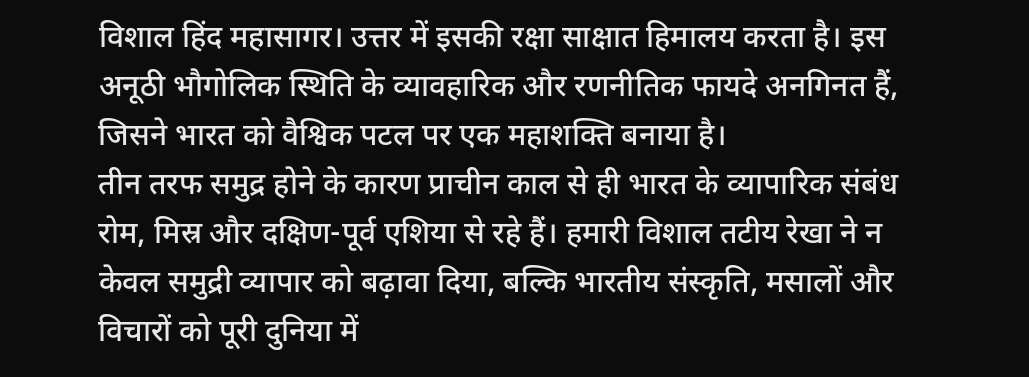विशाल हिंद महासागर। उत्तर में इसकी रक्षा साक्षात हिमालय करता है। इस अनूठी भौगोलिक स्थिति के व्यावहारिक और रणनीतिक फायदे अनगिनत हैं, जिसने भारत को वैश्विक पटल पर एक महाशक्ति बनाया है।
तीन तरफ समुद्र होने के कारण प्राचीन काल से ही भारत के व्यापारिक संबंध रोम, मिस्र और दक्षिण-पूर्व एशिया से रहे हैं। हमारी विशाल तटीय रेखा ने न केवल समुद्री व्यापार को बढ़ावा दिया, बल्कि भारतीय संस्कृति, मसालों और विचारों को पूरी दुनिया में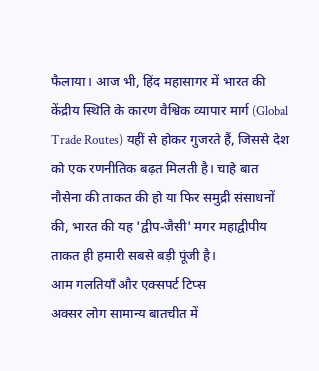फैलाया। आज भी, हिंद महासागर में भारत की केंद्रीय स्थिति के कारण वैश्विक व्यापार मार्ग (Global Trade Routes) यहीं से होकर गुजरते हैं, जिससे देश को एक रणनीतिक बढ़त मिलती है। चाहे बात नौसेना की ताकत की हो या फिर समुद्री संसाधनों की, भारत की यह 'द्वीप-जैसी' मगर महाद्वीपीय ताकत ही हमारी सबसे बड़ी पूंजी है।
आम गलतियाँ और एक्सपर्ट टिप्स
अक्सर लोग सामान्य बातचीत में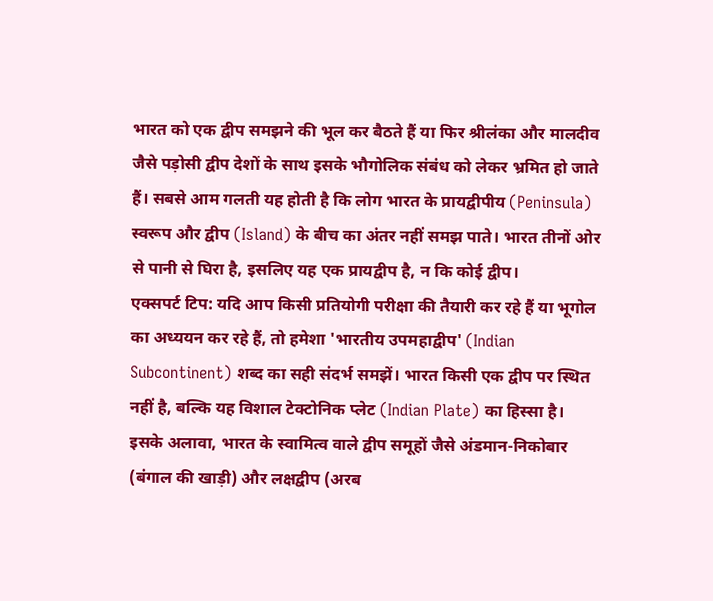भारत को एक द्वीप समझने की भूल कर बैठते हैं या फिर श्रीलंका और मालदीव जैसे पड़ोसी द्वीप देशों के साथ इसके भौगोलिक संबंध को लेकर भ्रमित हो जाते हैं। सबसे आम गलती यह होती है कि लोग भारत के प्रायद्वीपीय (Peninsula) स्वरूप और द्वीप (Island) के बीच का अंतर नहीं समझ पाते। भारत तीनों ओर से पानी से घिरा है, इसलिए यह एक प्रायद्वीप है, न कि कोई द्वीप।
एक्सपर्ट टिप: यदि आप किसी प्रतियोगी परीक्षा की तैयारी कर रहे हैं या भूगोल का अध्ययन कर रहे हैं, तो हमेशा 'भारतीय उपमहाद्वीप' (Indian Subcontinent) शब्द का सही संदर्भ समझें। भारत किसी एक द्वीप पर स्थित नहीं है, बल्कि यह विशाल टेक्टोनिक प्लेट (Indian Plate) का हिस्सा है। इसके अलावा, भारत के स्वामित्व वाले द्वीप समूहों जैसे अंडमान-निकोबार (बंगाल की खाड़ी) और लक्षद्वीप (अरब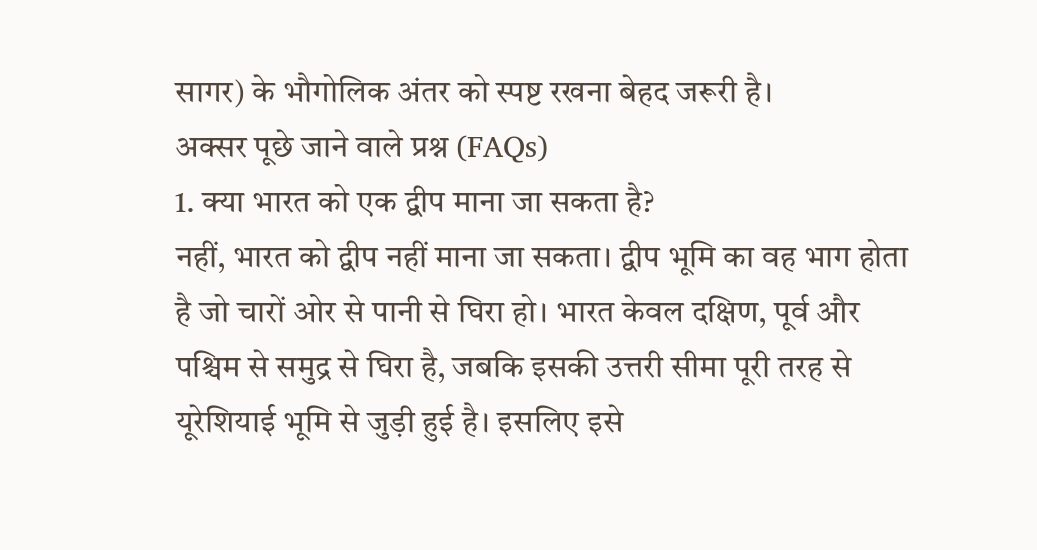सागर) के भौगोलिक अंतर को स्पष्ट रखना बेहद जरूरी है।
अक्सर पूछे जाने वाले प्रश्न (FAQs)
1. क्या भारत को एक द्वीप माना जा सकता है?
नहीं, भारत को द्वीप नहीं माना जा सकता। द्वीप भूमि का वह भाग होता है जो चारों ओर से पानी से घिरा हो। भारत केवल दक्षिण, पूर्व और पश्चिम से समुद्र से घिरा है, जबकि इसकी उत्तरी सीमा पूरी तरह से यूरेशियाई भूमि से जुड़ी हुई है। इसलिए इसे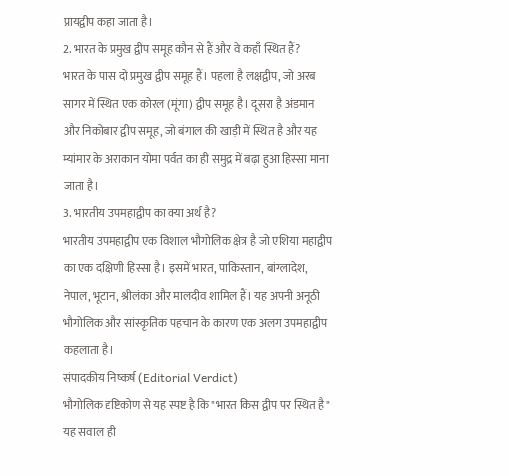प्रायद्वीप कहा जाता है।
2. भारत के प्रमुख द्वीप समूह कौन से हैं और वे कहाँ स्थित हैं?
भारत के पास दो प्रमुख द्वीप समूह हैं। पहला है लक्षद्वीप, जो अरब सागर में स्थित एक कोरल (मूंगा) द्वीप समूह है। दूसरा है अंडमान और निकोबार द्वीप समूह, जो बंगाल की खाड़ी में स्थित है और यह म्यांमार के अराकान योमा पर्वत का ही समुद्र में बढ़ा हुआ हिस्सा माना जाता है।
3. भारतीय उपमहाद्वीप का क्या अर्थ है?
भारतीय उपमहाद्वीप एक विशाल भौगोलिक क्षेत्र है जो एशिया महाद्वीप का एक दक्षिणी हिस्सा है। इसमें भारत, पाकिस्तान, बांग्लादेश, नेपाल, भूटान, श्रीलंका और मालदीव शामिल हैं। यह अपनी अनूठी भौगोलिक और सांस्कृतिक पहचान के कारण एक अलग उपमहाद्वीप कहलाता है।
संपादकीय निष्कर्ष (Editorial Verdict)
भौगोलिक दृष्टिकोण से यह स्पष्ट है कि "भारत किस द्वीप पर स्थित है" यह सवाल ही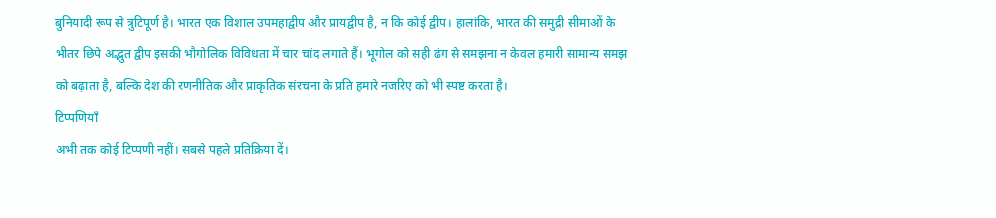बुनियादी रूप से त्रुटिपूर्ण है। भारत एक विशाल उपमहाद्वीप और प्रायद्वीप है, न कि कोई द्वीप। हालांकि, भारत की समुद्री सीमाओं के भीतर छिपे अद्भुत द्वीप इसकी भौगोलिक विविधता में चार चांद लगाते हैं। भूगोल को सही ढंग से समझना न केवल हमारी सामान्य समझ को बढ़ाता है, बल्कि देश की रणनीतिक और प्राकृतिक संरचना के प्रति हमारे नजरिए को भी स्पष्ट करता है।
टिप्पणियाँ
अभी तक कोई टिप्पणी नहीं। सबसे पहले प्रतिक्रिया दें।